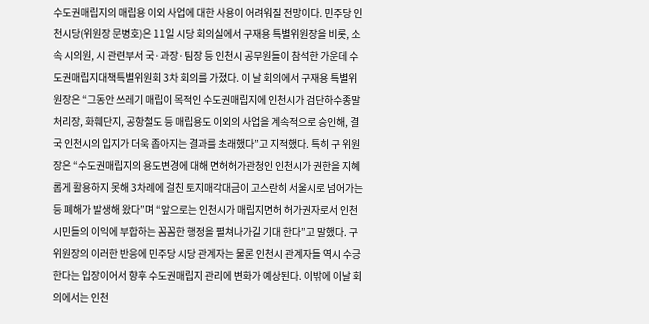수도권매립지의 매립용 이외 사업에 대한 사용이 어려워질 전망이다. 민주당 인천시당(위원장 문병호)은 11일 시당 회의실에서 구재용 특별위원장을 비롯, 소속 시의원, 시 관련부서 국·과장·팀장 등 인천시 공무원들이 참석한 가운데 수도권매립지대책특별위원회 3차 회의를 가졌다. 이 날 회의에서 구재용 특별위원장은 “그동안 쓰레기 매립이 목적인 수도권매립지에 인천시가 검단하수종말처리장, 화훼단지, 공항철도 등 매립용도 이외의 사업을 계속적으로 승인해, 결국 인천시의 입지가 더욱 좁아지는 결과를 초래했다”고 지적했다. 특히 구 위원장은 “수도권매립지의 용도변경에 대해 면허허가관청인 인천시가 권한을 지혜롭게 활용하지 못해 3차례에 걸친 토지매각대금이 고스란히 서울시로 넘어가는 등 폐해가 발생해 왔다”며 “앞으로는 인천시가 매립지면허 허가권자로서 인천시민들의 이익에 부합하는 꼼꼼한 행정을 펼쳐나가길 기대 한다”고 말했다. 구 위원장의 이러한 반응에 민주당 시당 관계자는 물론 인천시 관계자들 역시 수긍한다는 입장이어서 향후 수도권매립지 관리에 변화가 예상된다. 이밖에 이날 회의에서는 인천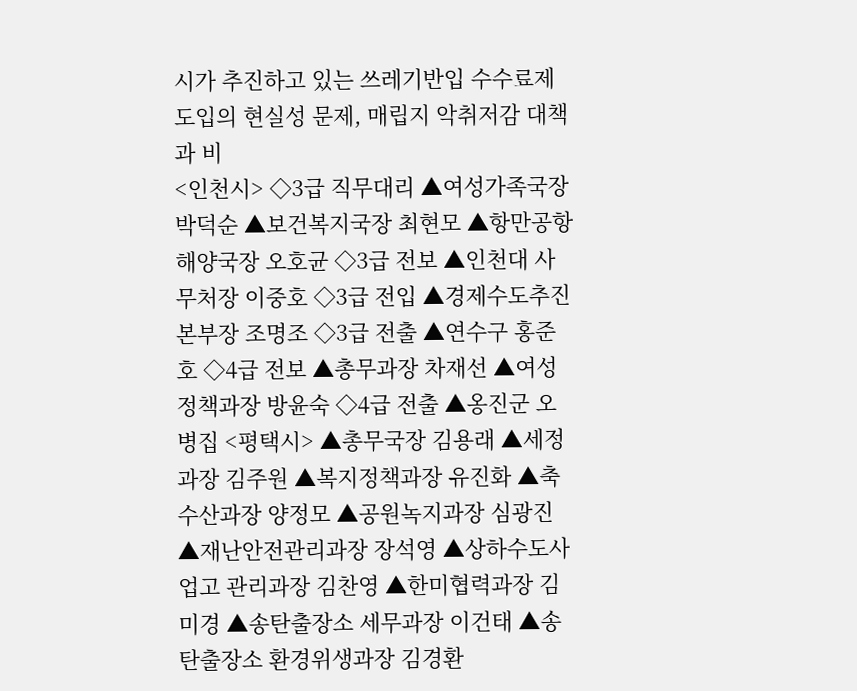시가 추진하고 있는 쓰레기반입 수수료제 도입의 현실성 문제, 매립지 악취저감 대책과 비
<인천시> ◇3급 직무대리 ▲여성가족국장 박덕순 ▲보건복지국장 최현모 ▲항만공항해양국장 오호균 ◇3급 전보 ▲인천대 사무처장 이중호 ◇3급 전입 ▲경제수도추진본부장 조명조 ◇3급 전출 ▲연수구 홍준호 ◇4급 전보 ▲총무과장 차재선 ▲여성정책과장 방윤숙 ◇4급 전출 ▲옹진군 오병집 <평택시> ▲총무국장 김용래 ▲세정과장 김주원 ▲복지정책과장 유진화 ▲축수산과장 양정모 ▲공원녹지과장 심광진 ▲재난안전관리과장 장석영 ▲상하수도사업고 관리과장 김찬영 ▲한미협력과장 김미경 ▲송탄출장소 세무과장 이건태 ▲송탄출장소 환경위생과장 김경환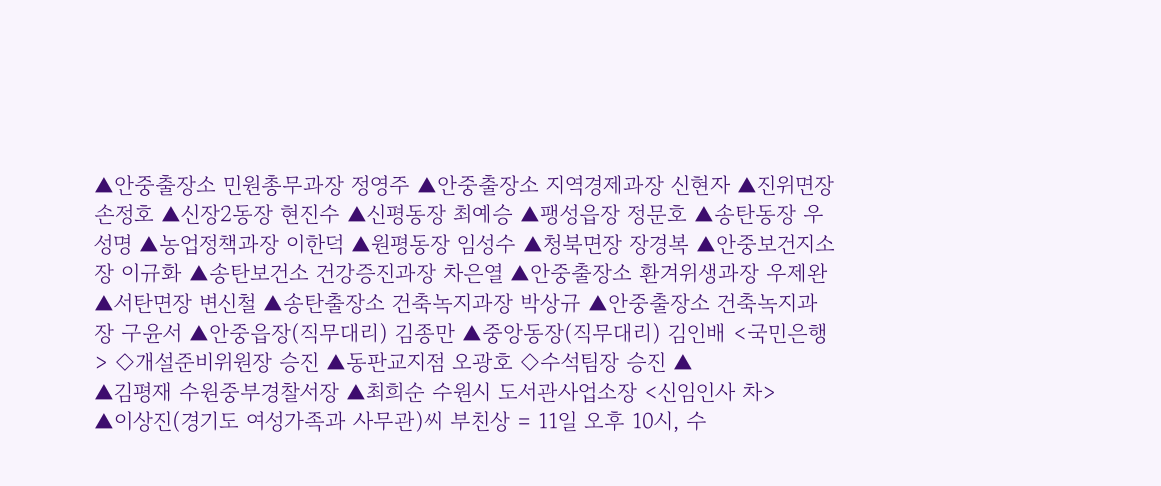▲안중출장소 민원총무과장 정영주 ▲안중출장소 지역경제과장 신현자 ▲진위면장 손정호 ▲신장2동장 현진수 ▲신평동장 최예승 ▲팽성읍장 정문호 ▲송탄동장 우성명 ▲농업정책과장 이한덕 ▲원평동장 임성수 ▲청북면장 장경복 ▲안중보건지소장 이규화 ▲송탄보건소 건강증진과장 차은열 ▲안중출장소 환겨위생과장 우제완 ▲서탄면장 변신철 ▲송탄출장소 건축녹지과장 박상규 ▲안중출장소 건축녹지과장 구윤서 ▲안중읍장(직무대리) 김종만 ▲중앙동장(직무대리) 김인배 <국민은행> ◇개설준비위원장 승진 ▲동판교지점 오광호 ◇수석팀장 승진 ▲
▲김평재 수원중부경찰서장 ▲최희순 수원시 도서관사업소장 <신임인사 차>
▲이상진(경기도 여성가족과 사무관)씨 부친상 = 11일 오후 10시, 수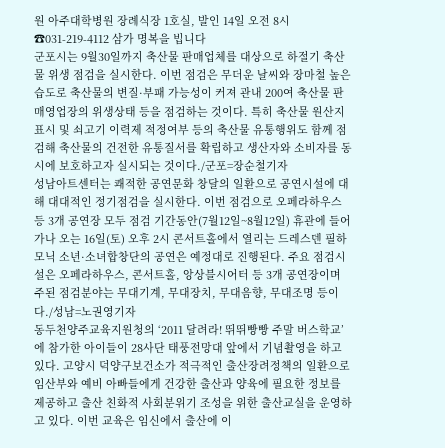원 아주대학병원 장례식장 1호실, 발인 14일 오전 8시 ☎031-219-4112 삼가 명복을 빕니다
군포시는 9월30일까지 축산물 판매업체를 대상으로 하절기 축산물 위생 점검을 실시한다. 이번 점검은 무더운 날씨와 장마철 높은 습도로 축산물의 변질·부패 가능성이 커져 관내 200여 축산물 판매영업장의 위생상태 등을 점검하는 것이다. 특히 축산물 원산지 표시 및 쇠고기 이력제 적정여부 등의 축산물 유통행위도 함께 점검해 축산물의 건전한 유통질서를 확립하고 생산자와 소비자를 동시에 보호하고자 실시되는 것이다./군포=장순철기자
성남아트센터는 쾌적한 공연문화 창달의 일환으로 공연시설에 대해 대대적인 정기점검을 실시한다. 이번 점검으로 오페라하우스 등 3개 공연장 모두 점검 기간동안(7월12일~8월12일) 휴관에 들어가나 오는 16일(토) 오후 2시 콘서트홀에서 열리는 드레스덴 필하모닉 소년·소녀합창단의 공연은 예정대로 진행된다. 주요 점검시설은 오페라하우스, 콘서트홀, 앙상블시어터 등 3개 공연장이며 주된 점검분야는 무대기계, 무대장치, 무대음향, 무대조명 등이다./성남=노권영기자
동두천양주교육지원청의 ‘2011 달려라! 뛰뛰빵빵 주말 버스학교’에 참가한 아이들이 28사단 태풍전망대 앞에서 기념촬영을 하고 있다. 고양시 덕양구보건소가 적극적인 출산장려정책의 일환으로 임산부와 예비 아빠들에게 건강한 출산과 양육에 필요한 정보를 제공하고 출산 친화적 사회분위기 조성을 위한 출산교실을 운영하고 있다. 이번 교육은 임신에서 출산에 이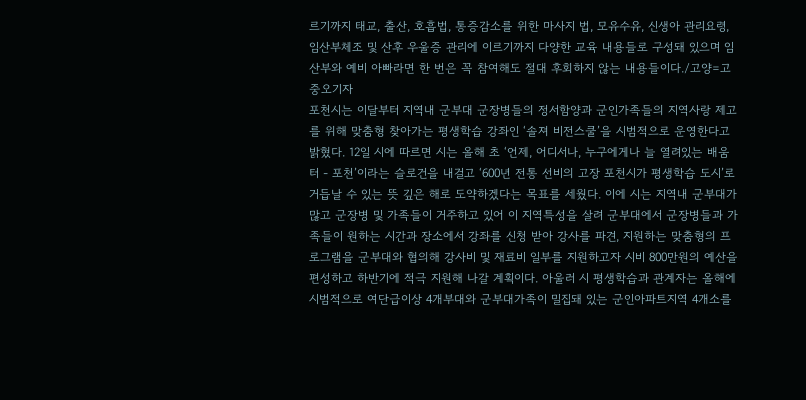르기까지 태교, 출산, 호흡법, 통증감소를 위한 마사지 법, 모유수유, 신생아 관리요령, 임산부체조 및 산후 우울증 관리에 이르기까지 다양한 교육 내용들로 구성돼 있으며 임산부와 예비 아빠라면 한 번은 꼭 참여해도 절대 후회하지 않는 내용들이다./고양=고중오기자
포천시는 이달부터 지역내 군부대 군장병들의 정서함양과 군인가족들의 지역사랑 제고를 위해 맞춤형 찾아가는 평생학습 강좌인 ‘솔져 비전스쿨’을 시범적으로 운영한다고 밝혔다. 12일 시에 따르면 시는 올해 초 ‘언제, 어디서나, 누구에게나 늘 열려있는 배움터 - 포천’이라는 슬로건을 내걸고 ‘600년 전통 선비의 고장 포천시가 평생학습 도시’로 거듭날 수 있는 뜻 깊은 해로 도약하겠다는 목표를 세웠다. 이에 시는 지역내 군부대가 많고 군장병 및 가족들이 거주하고 있어 이 지역특성을 살려 군부대에서 군장병들과 가족들이 원하는 시간과 장소에서 강좌를 신청 받아 강사를 파견, 지원하는 맞춤형의 프로그램을 군부대와 협의해 강사비 및 재료비 일부를 지원하고자 시비 800만원의 예산을 편성하고 하반기에 적극 지원해 나갈 계획이다. 아울러 시 평생학습과 관계자는 올해에 시범적으로 여단급이상 4개부대와 군부대가족이 밀집돼 있는 군인아파트지역 4개소를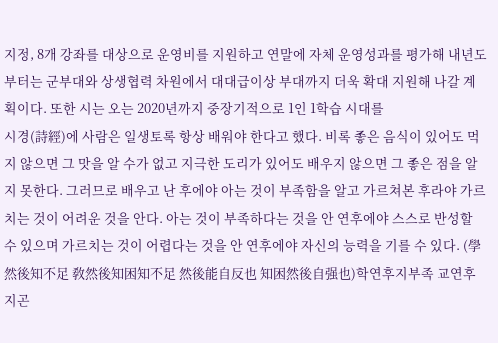지정, 8개 강좌를 대상으로 운영비를 지원하고 연말에 자체 운영성과를 평가해 내년도부터는 군부대와 상생협력 차원에서 대대급이상 부대까지 더욱 확대 지원해 나갈 계획이다. 또한 시는 오는 2020년까지 중장기적으로 1인 1학습 시대를
시경(詩經)에 사람은 일생토록 항상 배워야 한다고 했다. 비록 좋은 음식이 있어도 먹지 않으면 그 맛을 알 수가 없고 지극한 도리가 있어도 배우지 않으면 그 좋은 점을 알지 못한다. 그러므로 배우고 난 후에야 아는 것이 부족함을 알고 가르쳐본 후라야 가르치는 것이 어려운 것을 안다. 아는 것이 부족하다는 것을 안 연후에야 스스로 반성할 수 있으며 가르치는 것이 어렵다는 것을 안 연후에야 자신의 능력을 기를 수 있다. (學然後知不足 敎然後知困知不足 然後能自反也 知困然後自强也)학연후지부족 교연후지곤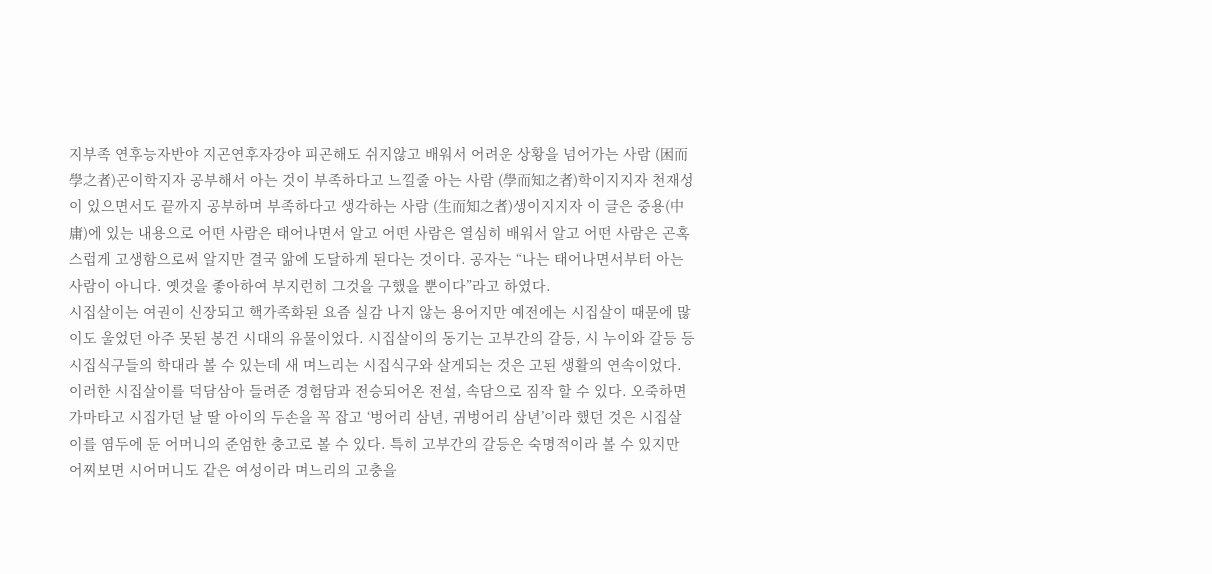지부족 연후능자반야 지곤연후자강야 피곤해도 쉬지않고 배워서 어려운 상황을 넘어가는 사람 (困而學之者)곤이학지자 공부해서 아는 것이 부족하다고 느낄줄 아는 사람 (學而知之者)학이지지자 천재성이 있으면서도 끝까지 공부하며 부족하다고 생각하는 사람 (生而知之者)생이지지자 이 글은 중용(中庸)에 있는 내용으로 어떤 사람은 태어나면서 알고 어떤 사람은 열심히 배워서 알고 어떤 사람은 곤혹스럽게 고생함으로써 알지만 결국 앎에 도달하게 된다는 것이다. 공자는 “나는 태어나면서부터 아는 사람이 아니다. 옛것을 좋아하여 부지런히 그것을 구했을 뿐이다”라고 하였다.
시집살이는 여권이 신장되고 핵가족화된 요즘 실감 나지 않는 용어지만 예전에는 시집살이 때문에 많이도 울었던 아주 못된 봉건 시대의 유물이었다. 시집살이의 동기는 고부간의 갈등, 시 누이와 갈등 등 시집식구들의 학대라 볼 수 있는데 새 며느리는 시집식구와 살게되는 것은 고된 생활의 연속이었다. 이러한 시집살이를 덕담삼아 들려준 경험담과 전승되어온 전설, 속담으로 짐작 할 수 있다. 오죽하면 가마타고 시집가던 날 딸 아이의 두손을 꼭 잡고 ‘벙어리 삼년, 귀벙어리 삼년’이라 했던 것은 시집살이를 염두에 둔 어머니의 준엄한 충고로 볼 수 있다. 특히 고부간의 갈등은 숙명적이라 볼 수 있지만 어찌보면 시어머니도 같은 여성이라 며느리의 고충을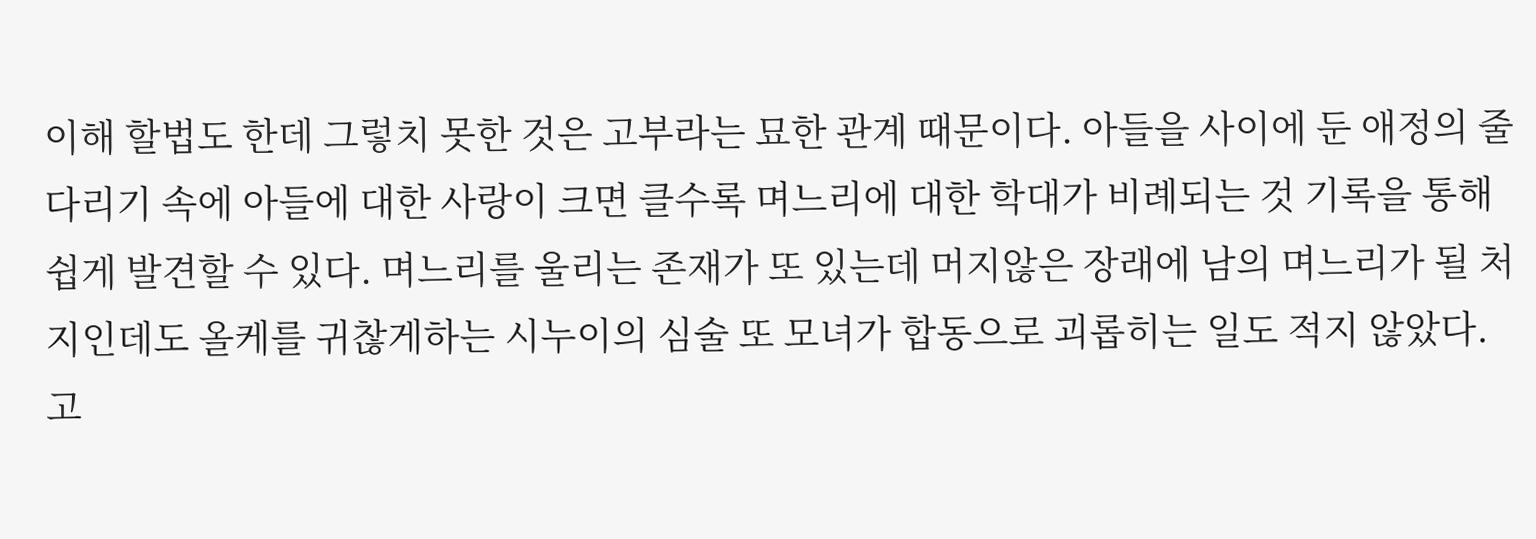이해 할법도 한데 그렇치 못한 것은 고부라는 묘한 관계 때문이다. 아들을 사이에 둔 애정의 줄다리기 속에 아들에 대한 사랑이 크면 클수록 며느리에 대한 학대가 비례되는 것 기록을 통해 쉽게 발견할 수 있다. 며느리를 울리는 존재가 또 있는데 머지않은 장래에 남의 며느리가 될 처지인데도 올케를 귀찮게하는 시누이의 심술 또 모녀가 합동으로 괴롭히는 일도 적지 않았다. 고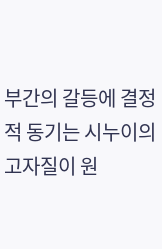부간의 갈등에 결정적 동기는 시누이의 고자질이 원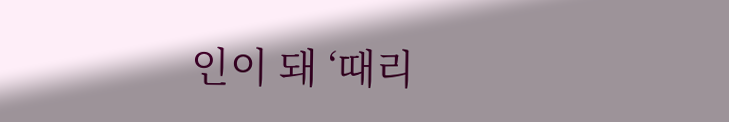인이 돼 ‘때리